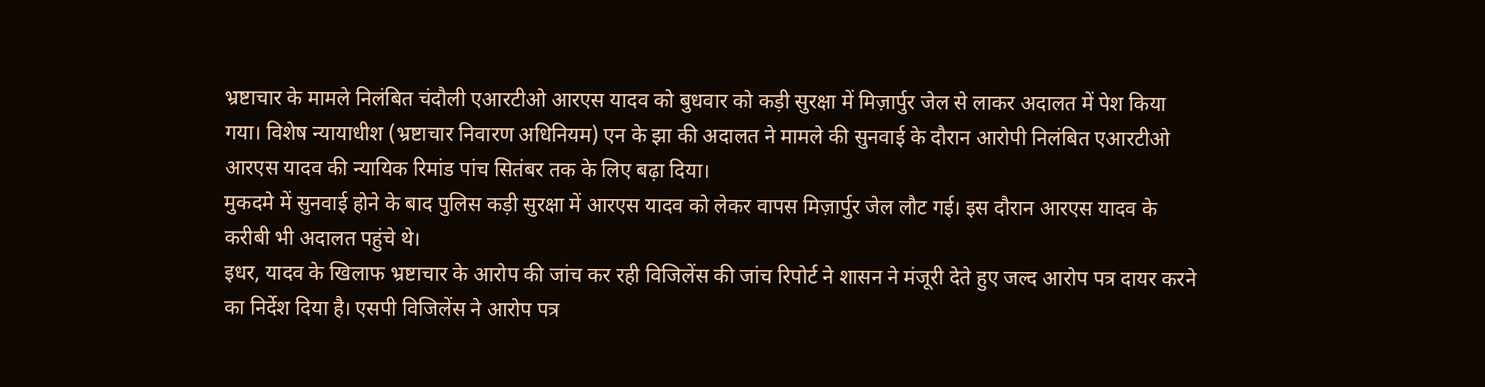भ्रष्टाचार के मामले निलंबित चंदौली एआरटीओ आरएस यादव को बुधवार को कड़ी सुरक्षा में मिज़ार्पुर जेल से लाकर अदालत में पेश किया गया। विशेष न्यायाधीश (भ्रष्टाचार निवारण अधिनियम) एन के झा की अदालत ने मामले की सुनवाई के दौरान आरोपी निलंबित एआरटीओ आरएस यादव की न्यायिक रिमांड पांच सितंबर तक के लिए बढ़ा दिया।
मुकदमे में सुनवाई होने के बाद पुलिस कड़ी सुरक्षा में आरएस यादव को लेकर वापस मिज़ार्पुर जेल लौट गई। इस दौरान आरएस यादव के करीबी भी अदालत पहुंचे थे।
इधर, यादव के खिलाफ भ्रष्टाचार के आरोप की जांच कर रही विजिलेंस की जांच रिपोर्ट ने शासन ने मंजूरी देते हुए जल्द आरोप पत्र दायर करने का निर्देश दिया है। एसपी विजिलेंस ने आरोप पत्र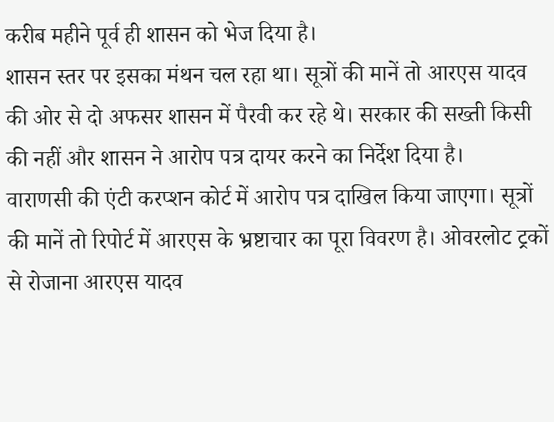करीब महीने पूर्व ही शासन को भेज दिया है।
शासन स्तर पर इसका मंथन चल रहा था। सूत्रों की मानें तो आरएस यादव की ओर से दो अफसर शासन में पैरवी कर रहे थे। सरकार की सख्ती किसी की नहीं और शासन ने आरोप पत्र दायर करने का निर्देश दिया है।
वाराणसी की एंटी करप्शन कोर्ट में आरोप पत्र दाखिल किया जाएगा। सूत्रों की मानें तो रिपोर्ट में आरएस के भ्रष्टाचार का पूरा विवरण है। ओवरलोट ट्रकों से रोजाना आरएस यादव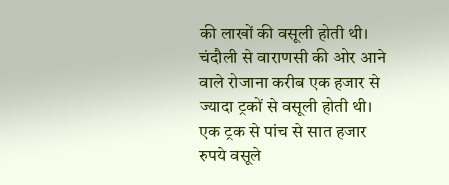की लाखों की वसूली होती थी।
चंदौली से वाराणसी की ओर आने वाले रोजाना करीब एक हजार से ज्यादा ट्रकों से वसूली होती थी। एक ट्रक से पांच से सात हजार रुपये वसूले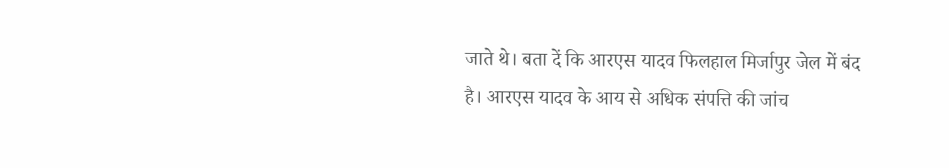जाते थे। बता दें कि आरएस यादव फिलहाल मिर्जापुर जेल में बंद है। आरएस यादव के आय से अधिक संपत्ति की जांच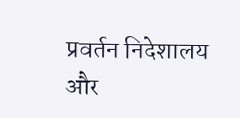प्रवर्तन निदेशालय और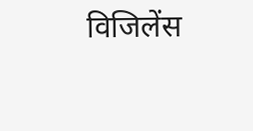विजिलेंस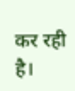कर रही है।